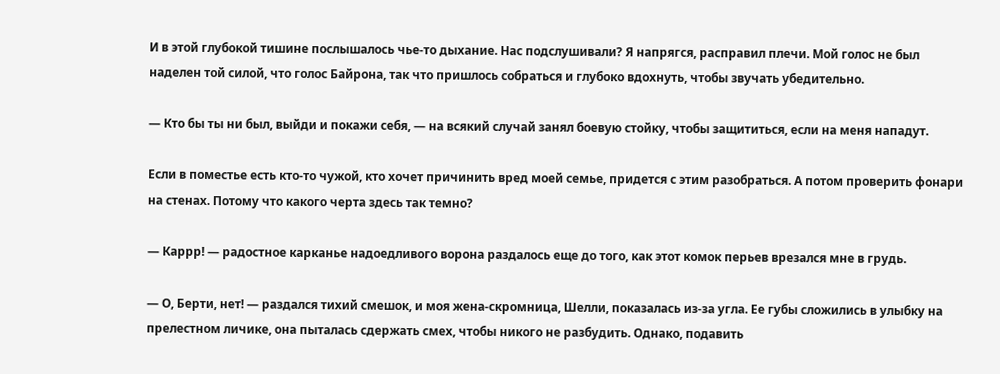И в этой глубокой тишине послышалось чье-то дыхание. Нас подслушивали? Я напрягся, расправил плечи. Мой голос не был наделен той силой, что голос Байрона, так что пришлось собраться и глубоко вдохнуть, чтобы звучать убедительно.

— Кто бы ты ни был, выйди и покажи себя, — на всякий случай занял боевую стойку, чтобы защититься, если на меня нападут.

Если в поместье есть кто-то чужой, кто хочет причинить вред моей семье, придется с этим разобраться. А потом проверить фонари на стенах. Потому что какого черта здесь так темно?

— Каррр! — радостное карканье надоедливого ворона раздалось еще до того, как этот комок перьев врезался мне в грудь.

— О, Берти, нет! — раздался тихий смешок, и моя жена-скромница, Шелли, показалась из-за угла. Ее губы сложились в улыбку на прелестном личике, она пыталась сдержать смех, чтобы никого не разбудить. Однако, подавить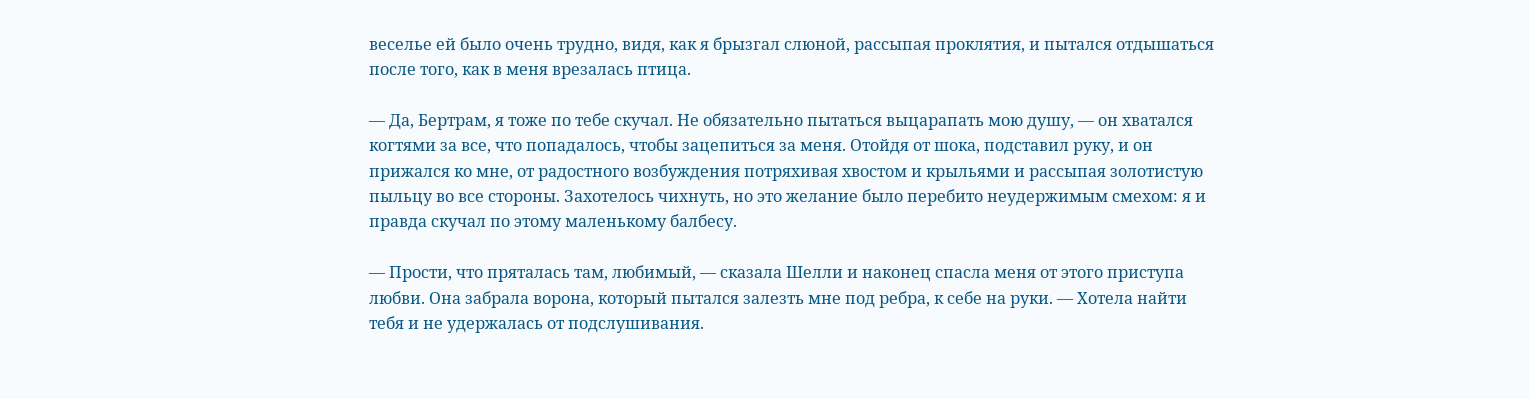веселье ей было очень трудно, видя, как я брызгал слюной, рассыпая проклятия, и пытался отдышаться после того, как в меня врезалась птица.

— Да, Бертрам, я тоже по тебе скучал. Не обязательно пытаться выцарапать мою душу, — он хватался когтями за все, что попадалось, чтобы зацепиться за меня. Отойдя от шока, подставил руку, и он прижался ко мне, от радостного возбуждения потряхивая хвостом и крыльями и рассыпая золотистую пыльцу во все стороны. Захотелось чихнуть, но это желание было перебито неудержимым смехом: я и правда скучал по этому маленькому балбесу.

— Прости, что пряталась там, любимый, — сказала Шелли и наконец спасла меня от этого приступа любви. Она забрала ворона, который пытался залезть мне под ребра, к себе на руки. — Хотела найти тебя и не удержалась от подслушивания.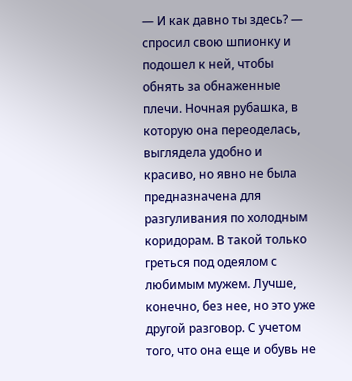— И как давно ты здесь? — спросил свою шпионку и подошел к ней, чтобы обнять за обнаженные плечи. Ночная рубашка, в которую она переоделась, выглядела удобно и красиво, но явно не была предназначена для разгуливания по холодным коридорам. В такой только греться под одеялом с любимым мужем. Лучше, конечно, без нее, но это уже другой разговор. С учетом того, что она еще и обувь не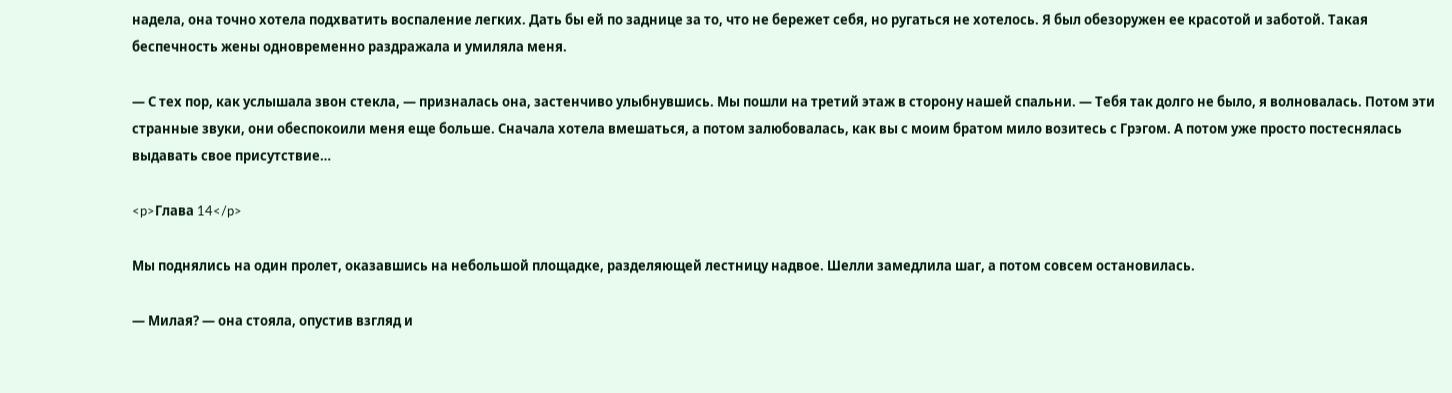надела, она точно хотела подхватить воспаление легких. Дать бы ей по заднице за то, что не бережет себя, но ругаться не хотелось. Я был обезоружен ее красотой и заботой. Такая беспечность жены одновременно раздражала и умиляла меня.

— С тех пор, как услышала звон стекла, — призналась она, застенчиво улыбнувшись. Мы пошли на третий этаж в сторону нашей спальни. — Тебя так долго не было, я волновалась. Потом эти странные звуки, они обеспокоили меня еще больше. Сначала хотела вмешаться, а потом залюбовалась, как вы с моим братом мило возитесь с Грэгом. А потом уже просто постеснялась выдавать свое присутствие…

<p>Глава 14</p>

Мы поднялись на один пролет, оказавшись на небольшой площадке, разделяющей лестницу надвое. Шелли замедлила шаг, а потом совсем остановилась.

— Милая? — она стояла, опустив взгляд и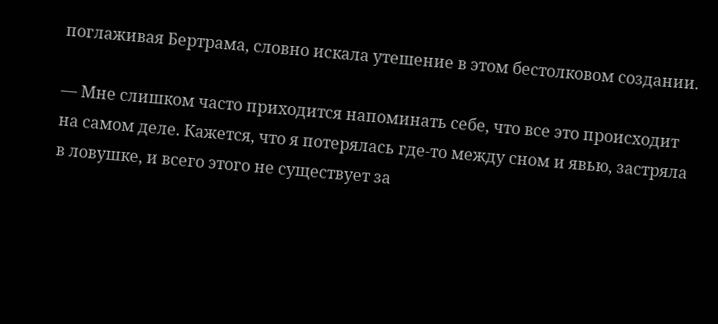поглаживая Бертрама, словно искала утешение в этом бестолковом создании.

— Мне слишком часто приходится напоминать себе, что все это происходит на самом деле. Кажется, что я потерялась где-то между сном и явью, застряла в ловушке, и всего этого не существует за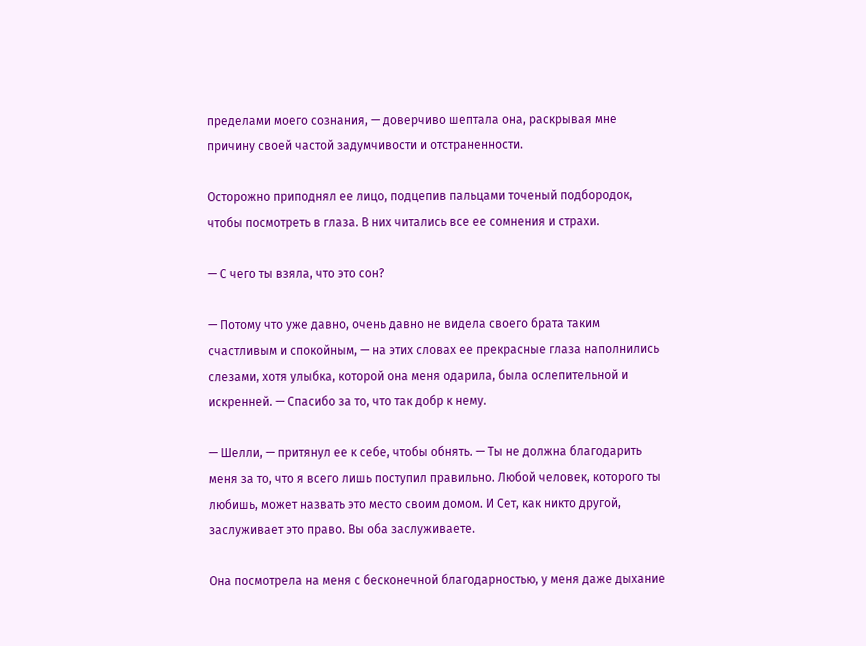пределами моего сознания, — доверчиво шептала она, раскрывая мне причину своей частой задумчивости и отстраненности.

Осторожно приподнял ее лицо, подцепив пальцами точеный подбородок, чтобы посмотреть в глаза. В них читались все ее сомнения и страхи.

— С чего ты взяла, что это сон?

— Потому что уже давно, очень давно не видела своего брата таким счастливым и спокойным, — на этих словах ее прекрасные глаза наполнились слезами, хотя улыбка, которой она меня одарила, была ослепительной и искренней. — Спасибо за то, что так добр к нему.

— Шелли, — притянул ее к себе, чтобы обнять. — Ты не должна благодарить меня за то, что я всего лишь поступил правильно. Любой человек, которого ты любишь, может назвать это место своим домом. И Сет, как никто другой, заслуживает это право. Вы оба заслуживаете.

Она посмотрела на меня с бесконечной благодарностью, у меня даже дыхание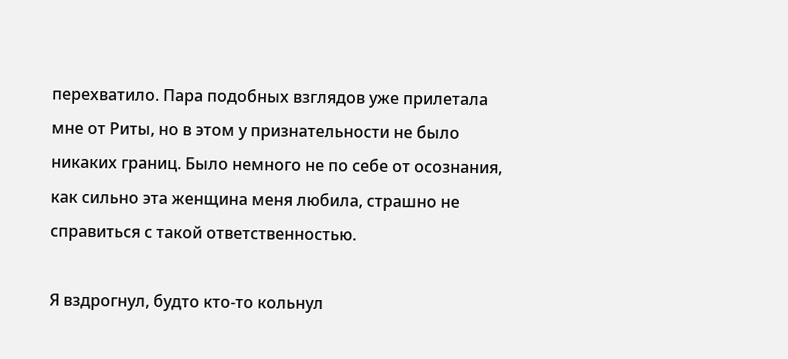перехватило. Пара подобных взглядов уже прилетала мне от Риты, но в этом у признательности не было никаких границ. Было немного не по себе от осознания, как сильно эта женщина меня любила, страшно не справиться с такой ответственностью.

Я вздрогнул, будто кто-то кольнул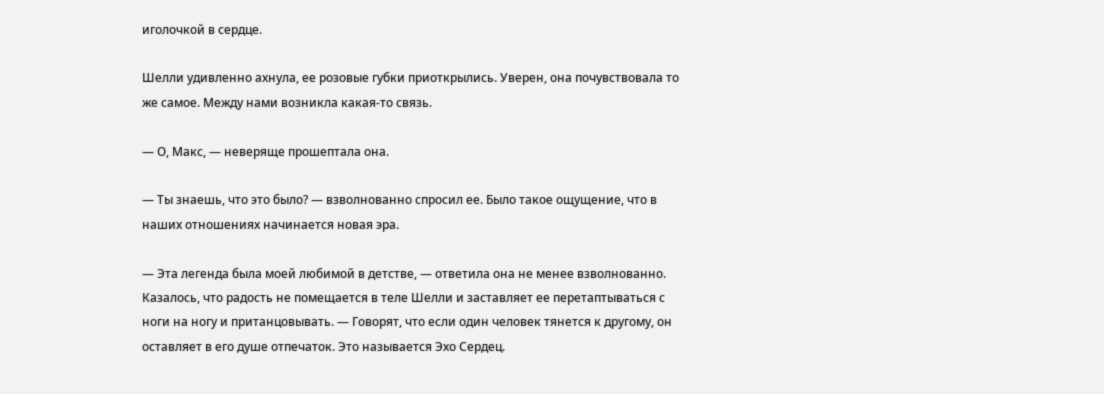иголочкой в сердце.

Шелли удивленно ахнула, ее розовые губки приоткрылись. Уверен, она почувствовала то же самое. Между нами возникла какая-то связь.

— О, Макс, — неверяще прошептала она.

— Ты знаешь, что это было? — взволнованно спросил ее. Было такое ощущение, что в наших отношениях начинается новая эра.

— Эта легенда была моей любимой в детстве, — ответила она не менее взволнованно. Казалось, что радость не помещается в теле Шелли и заставляет ее перетаптываться с ноги на ногу и пританцовывать. — Говорят, что если один человек тянется к другому, он оставляет в его душе отпечаток. Это называется Эхо Сердец.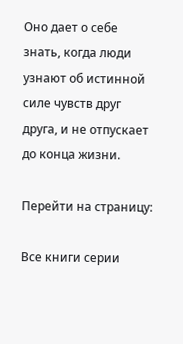Оно дает о себе знать, когда люди узнают об истинной силе чувств друг друга, и не отпускает до конца жизни.

Перейти на страницу:

Все книги серии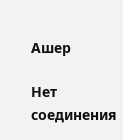Ашер

Нет соединения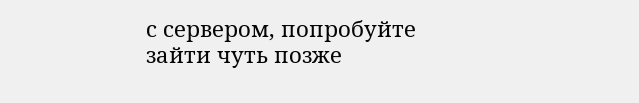с сервером, попробуйте зайти чуть позже